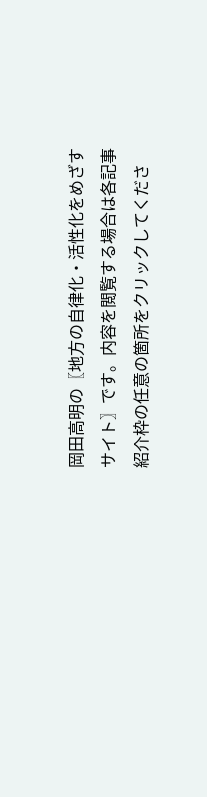岡田高明の〖地方の自律化・活性化をめざすサイト〗です。内容を閲覧する場合は各記事紹介枠の任意の箇所をクリックしてくださ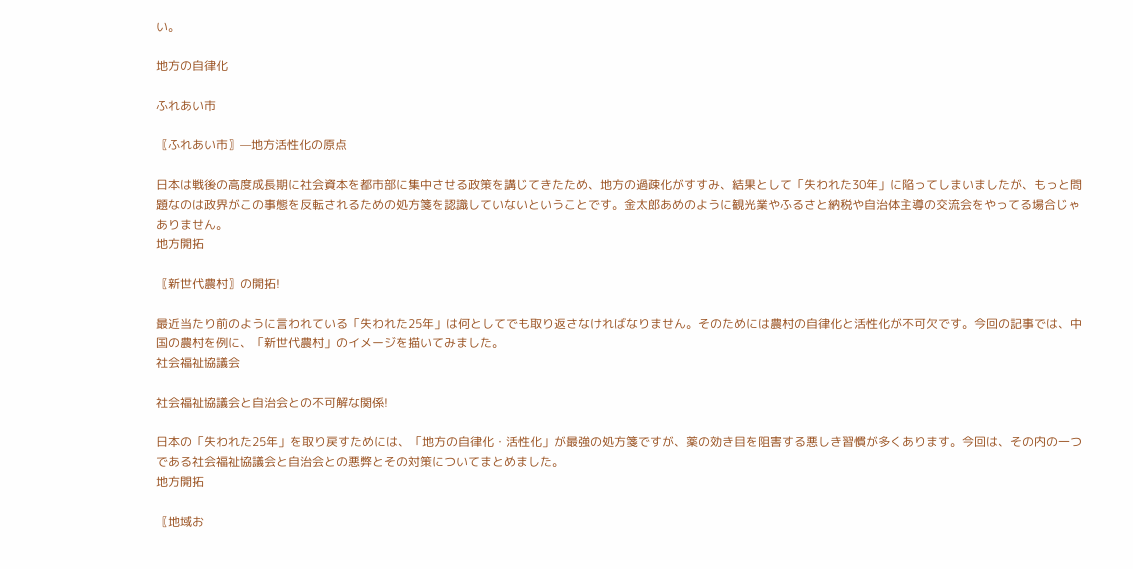い。

地方の自律化

ふれあい市

〖ふれあい市〗—地方活性化の原点

日本は戦後の高度成長期に社会資本を都市部に集中させる政策を講じてきたため、地方の過疎化がすすみ、結果として「失われた30年」に陥ってしまいましたが、もっと問題なのは政界がこの事態を反転されるための処方箋を認識していないということです。金太郎あめのように観光業やふるさと納税や自治体主導の交流会をやってる場合じゃありません。
地方開拓

〖新世代農村〗の開拓!

最近当たり前のように言われている「失われた25年」は何としてでも取り返さなければなりません。そのためには農村の自律化と活性化が不可欠です。今回の記事では、中国の農村を例に、「新世代農村」のイメージを描いてみました。
社会福祉協議会

社会福祉協議会と自治会との不可解な関係!

日本の「失われた25年」を取り戻すためには、「地方の自律化・活性化」が最強の処方箋ですが、薬の効き目を阻害する悪しき習慣が多くあります。今回は、その内の一つである社会福祉協議会と自治会との悪弊とその対策についてまとめました。
地方開拓

〖地域お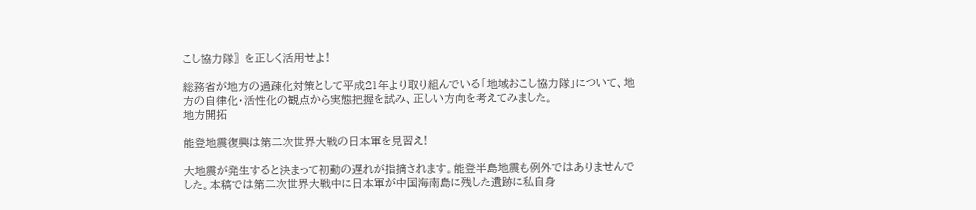こし協力隊〗を正しく活用せよ!

総務省が地方の過疎化対策として平成21年より取り組んでいる「地域おこし協力隊」について、地方の自律化・活性化の観点から実態把握を試み、正しい方向を考えてみました。
地方開拓

能登地震復興は第二次世界大戦の日本軍を見習え!

大地震が発生すると決まって初動の遅れが指摘されます。能登半島地震も例外ではありませんでした。本稿では第二次世界大戦中に日本軍が中国海南島に残した遺跡に私自身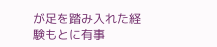が足を踏み入れた経験もとに有事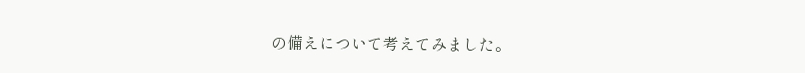の備えについて考えてみました。